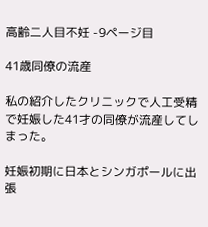高齢二人目不妊 -9ページ目

41歳同僚の流産

私の紹介したクリニックで人工受精で妊娠した41才の同僚が流産してしまった。

妊娠初期に日本とシンガポールに出張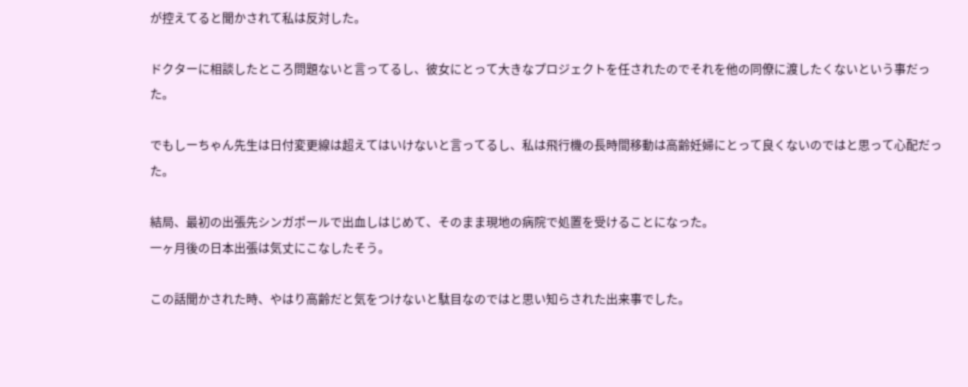が控えてると聞かされて私は反対した。

ドクターに相談したところ問題ないと言ってるし、彼女にとって大きなプロジェクトを任されたのでそれを他の同僚に渡したくないという事だった。

でもしーちゃん先生は日付変更線は超えてはいけないと言ってるし、私は飛行機の長時間移動は高齢妊婦にとって良くないのではと思って心配だった。

結局、最初の出張先シンガポールで出血しはじめて、そのまま現地の病院で処置を受けることになった。
一ヶ月後の日本出張は気丈にこなしたそう。

この話聞かされた時、やはり高齢だと気をつけないと駄目なのではと思い知らされた出来事でした。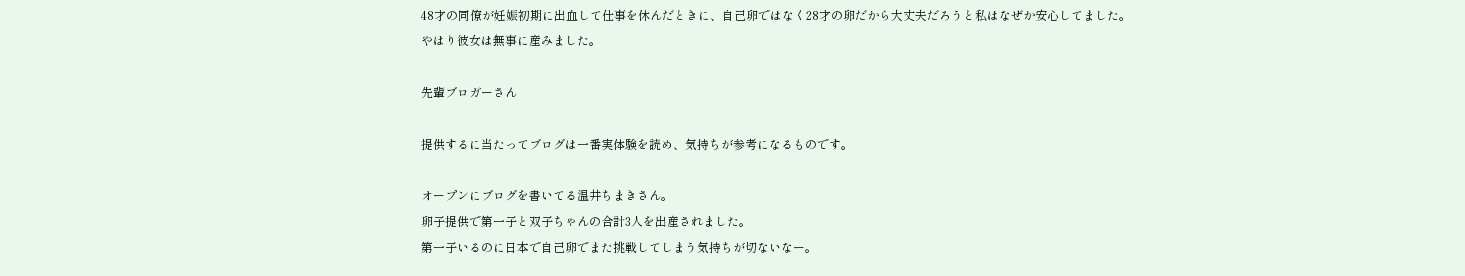48才の同僚が妊娠初期に出血して仕事を休んだときに、自己卵ではなく28才の卵だから大丈夫だろうと私はなぜか安心してました。
やはり彼女は無事に産みました。

先輩ブロガーさん

提供するに当たってブログは一番実体験を読め、気持ちが参考になるものです。

オープンにブログを書いてる温井ちまきさん。
卵子提供で第一子と双子ちゃんの合計3人を出産されました。
第一子いるのに日本で自己卵でまた挑戦してしまう気持ちが切ないなー。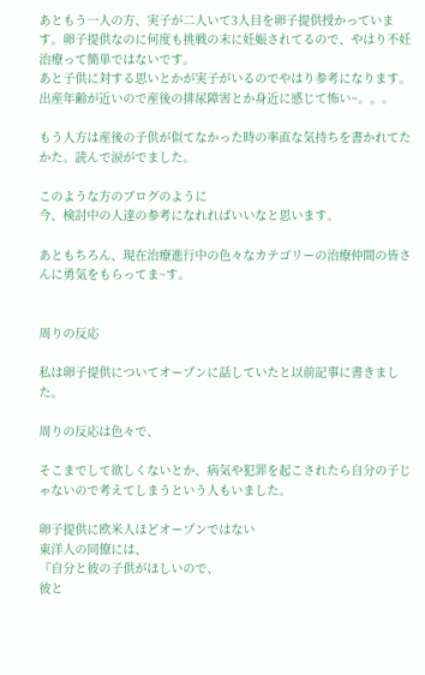あともう一人の方、実子が二人いて3人目を卵子提供授かっています。卵子提供なのに何度も挑戦の末に妊娠されてるので、やはり不妊治療って簡単ではないです。
あと子供に対する思いとかが実子がいるのでやはり参考になります。
出産年齢が近いので産後の排尿障害とか身近に感じて怖い~。。。

もう人方は産後の子供が似てなかった時の率直な気持ちを書かれてたかた。読んで涙がでました。

このような方のブログのように
今、検討中の人達の参考になれればいいなと思います。

あともちろん、現在治療進行中の色々なカテゴリーの治療仲間の皆さんに勇気をもらってま~す。


周りの反応

私は卵子提供についてオープンに話していたと以前記事に書きました。

周りの反応は色々で、

そこまでして欲しくないとか、病気や犯罪を起こされたら自分の子じゃないので考えてしまうという人もいました。

卵子提供に欧米人ほどオープンではない
東洋人の同僚には、
『自分と彼の子供がほしいので、
彼と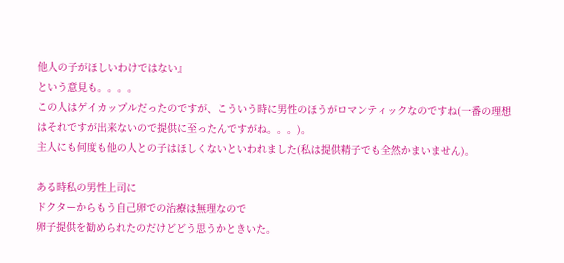他人の子がほしいわけではない』
という意見も。。。。
この人はゲイカップルだったのですが、こういう時に男性のほうがロマンティックなのですね(一番の理想はそれですが出来ないので提供に至ったんですがね。。。)。
主人にも何度も他の人との子はほしくないといわれました(私は提供精子でも全然かまいません)。

ある時私の男性上司に
ドクターからもう自己卵での治療は無理なので
卵子提供を勧められたのだけどどう思うかときいた。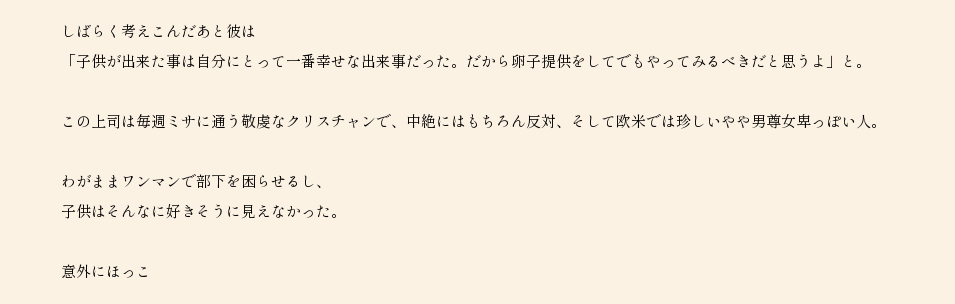しばらく考えこんだあと彼は
「子供が出来た事は自分にとって一番幸せな出来事だった。だから卵子提供をしてでもやってみるべきだと思うよ」と。

この上司は毎週ミサに通う敬虔なクリスチャンで、中絶にはもちろん反対、そして欧米では珍しいやや男尊女卑っぽい人。

わがままワンマンで部下を困らせるし、
子供はそんなに好きそうに見えなかった。

意外にほっこ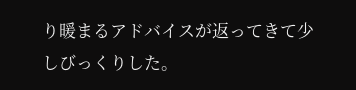り暖まるアドバイスが返ってきて少しびっくりした。